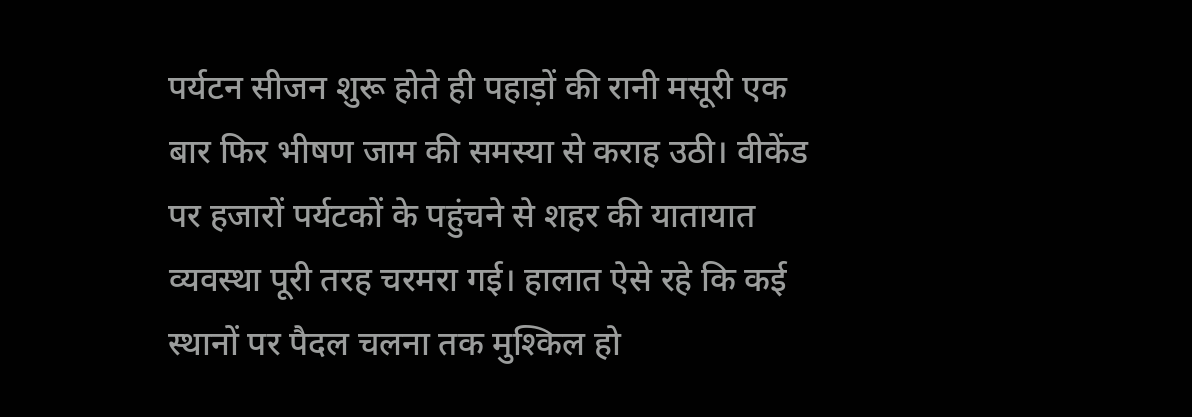पर्यटन सीजन शुरू होते ही पहाड़ों की रानी मसूरी एक बार फिर भीषण जाम की समस्या से कराह उठी। वीकेंड पर हजारों पर्यटकों के पहुंचने से शहर की यातायात व्यवस्था पूरी तरह चरमरा गई। हालात ऐसे रहे कि कई स्थानों पर पैदल चलना तक मुश्किल हो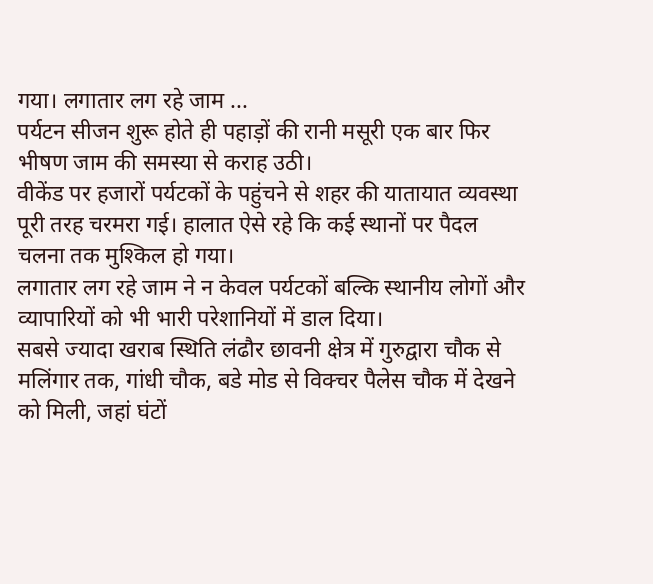गया। लगातार लग रहे जाम ...
पर्यटन सीजन शुरू होते ही पहाड़ों की रानी मसूरी एक बार फिर भीषण जाम की समस्या से कराह उठी।
वीकेंड पर हजारों पर्यटकों के पहुंचने से शहर की यातायात व्यवस्था पूरी तरह चरमरा गई। हालात ऐसे रहे कि कई स्थानों पर पैदल चलना तक मुश्किल हो गया।
लगातार लग रहे जाम ने न केवल पर्यटकों बल्कि स्थानीय लोगों और व्यापारियों को भी भारी परेशानियों में डाल दिया।
सबसे ज्यादा खराब स्थिति लंढौर छावनी क्षेत्र में गुरुद्वारा चौक से मलिंगार तक, गांधी चौक, बडे मोड से विक्चर पैलेस चौक में देखने को मिली, जहां घंटों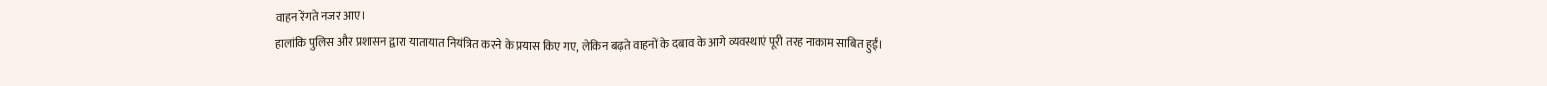वाहन रेंगते नजर आए।
हालांकि पुलिस और प्रशासन द्वारा यातायात नियंत्रित करने के प्रयास किए गए, लेकिन बढ़ते वाहनों के दबाव के आगे व्यवस्थाएं पूरी तरह नाकाम साबित हुईं।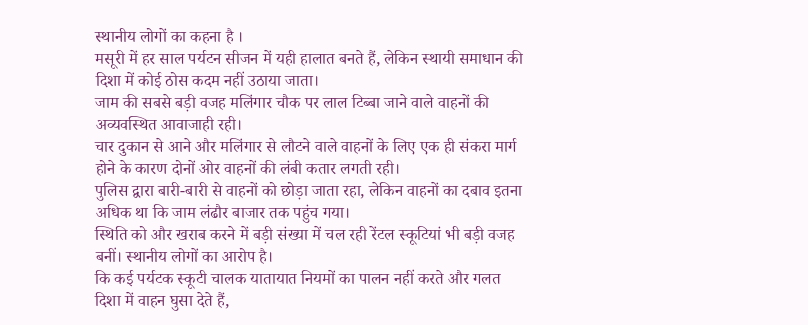स्थानीय लोगों का कहना है ।
मसूरी में हर साल पर्यटन सीजन में यही हालात बनते हैं, लेकिन स्थायी समाधान की दिशा में कोई ठोस कदम नहीं उठाया जाता।
जाम की सबसे बड़ी वजह मलिंगार चौक पर लाल टिब्बा जाने वाले वाहनों की अव्यवस्थित आवाजाही रही।
चार दुकान से आने और मलिंगार से लौटने वाले वाहनों के लिए एक ही संकरा मार्ग होने के कारण दोनों ओर वाहनों की लंबी कतार लगती रही।
पुलिस द्वारा बारी-बारी से वाहनों को छोड़ा जाता रहा, लेकिन वाहनों का दबाव इतना अधिक था कि जाम लंढौर बाजार तक पहुंच गया।
स्थिति को और खराब करने में बड़ी संख्या में चल रही रेंटल स्कूटियां भी बड़ी वजह बनीं। स्थानीय लोगों का आरोप है।
कि कई पर्यटक स्कूटी चालक यातायात नियमों का पालन नहीं करते और गलत दिशा में वाहन घुसा देते हैं,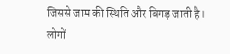जिससे जाम की स्थिति और बिगड़ जाती है।
लोगों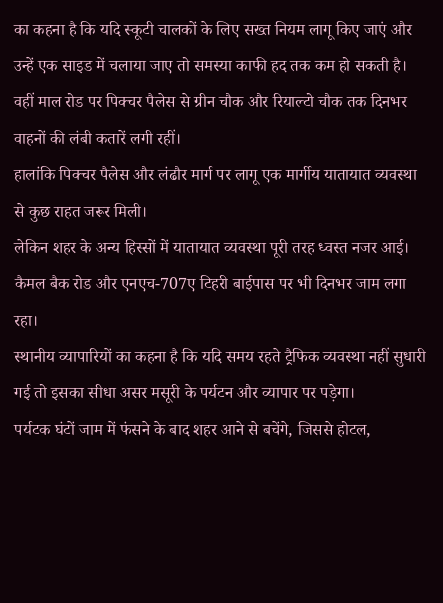का कहना है कि यदि स्कूटी चालकों के लिए सख्त नियम लागू किए जाएं और उन्हें एक साइड में चलाया जाए तो समस्या काफी हद तक कम हो सकती है।
वहीं माल रोड पर पिक्चर पैलेस से ग्रीन चौक और रियाल्टो चौक तक दिनभर वाहनों की लंबी कतारें लगी रहीं।
हालांकि पिक्चर पैलेस और लंढौर मार्ग पर लागू एक मार्गीय यातायात व्यवस्था से कुछ राहत जरूर मिली।
लेकिन शहर के अन्य हिस्सों में यातायात व्यवस्था पूरी तरह ध्वस्त नजर आई। कैमल बैक रोड और एनएच-707ए टिहरी बाईपास पर भी दिनभर जाम लगा रहा।
स्थानीय व्यापारियों का कहना है कि यदि समय रहते ट्रैफिक व्यवस्था नहीं सुधारी गई तो इसका सीधा असर मसूरी के पर्यटन और व्यापार पर पड़ेगा।
पर्यटक घंटों जाम में फंसने के बाद शहर आने से बचेंगे, जिससे होटल,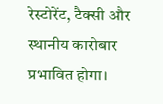रेस्टोरेंट, टैक्सी और स्थानीय कारोबार प्रभावित होगा।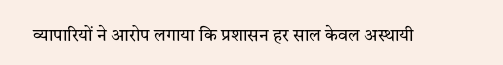व्यापारियों ने आरोप लगाया कि प्रशासन हर साल केवल अस्थायी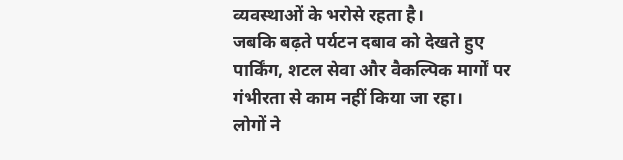व्यवस्थाओं के भरोसे रहता है।
जबकि बढ़ते पर्यटन दबाव को देखते हुए पार्किंग, शटल सेवा और वैकल्पिक मार्गों पर गंभीरता से काम नहीं किया जा रहा।
लोगों ने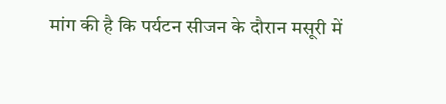मांग की है कि पर्यटन सीजन के दौरान मसूरी में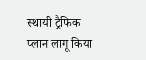स्थायी ट्रैफिक प्लान लागू किया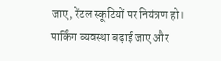जाए, रेंटल स्कूटियों पर नियंत्रण हो।
पार्किंग व्यवस्था बढ़ाई जाए और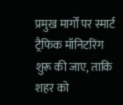प्रमुख मार्गों पर स्मार्ट ट्रैफिक मॉनिटरिंग शुरू की जाए, ताकि शहर को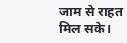जाम से राहत मिल सके।